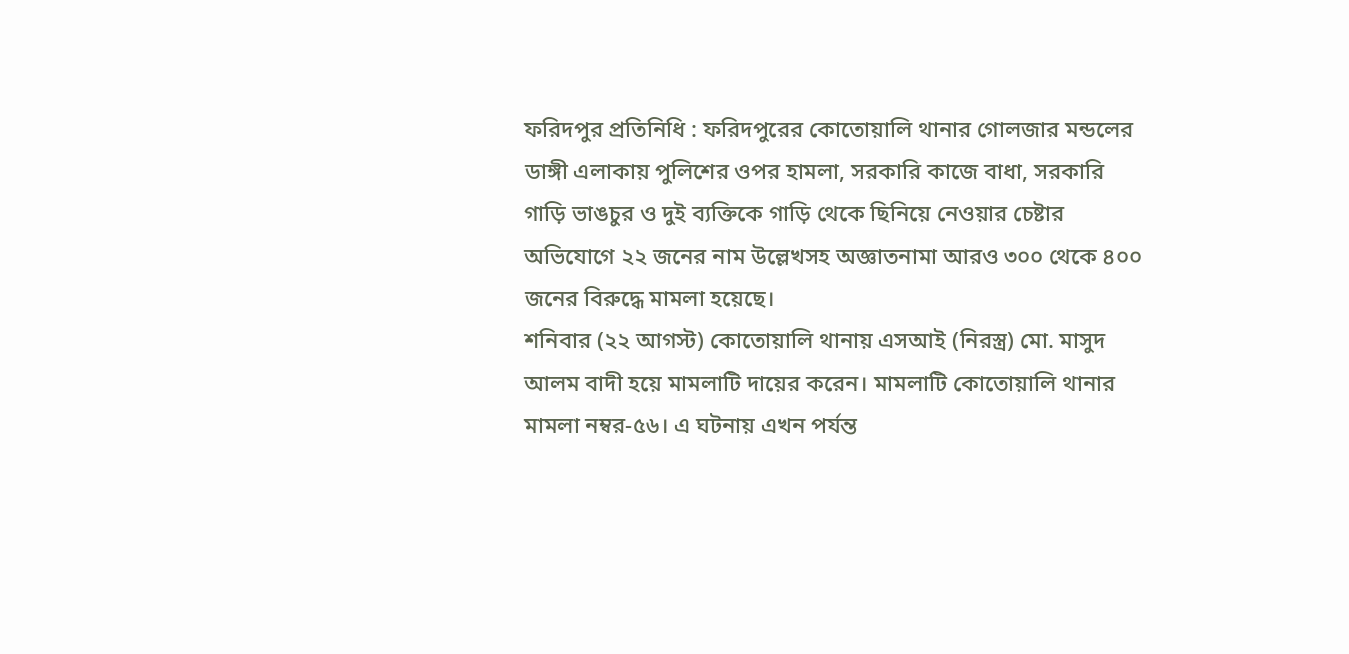ফরিদপুর প্রতিনিধি : ফরিদপুরের কোতোয়ালি থানার গোলজার মন্ডলের ডাঙ্গী এলাকায় পুলিশের ওপর হামলা, সরকারি কাজে বাধা, সরকারি গাড়ি ভাঙচুর ও দুই ব্যক্তিকে গাড়ি থেকে ছিনিয়ে নেওয়ার চেষ্টার অভিযোগে ২২ জনের নাম উল্লেখসহ অজ্ঞাতনামা আরও ৩০০ থেকে ৪০০ জনের বিরুদ্ধে মামলা হয়েছে।
শনিবার (২২ আগস্ট) কোতোয়ালি থানায় এসআই (নিরস্ত্র) মো. মাসুদ আলম বাদী হয়ে মামলাটি দায়ের করেন। মামলাটি কোতোয়ালি থানার মামলা নম্বর-৫৬। এ ঘটনায় এখন পর্যন্ত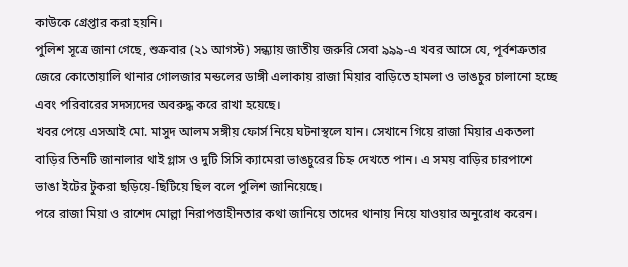কাউকে গ্রেপ্তার করা হয়নি।
পুলিশ সূত্রে জানা গেছে, শুক্রবার (২১ আগস্ট) সন্ধ্যায় জাতীয় জরুরি সেবা ৯৯৯-এ খবর আসে যে, পূর্বশত্রুতার জেরে কোতোয়ালি থানার গোলজার মন্ডলের ডাঙ্গী এলাকায় রাজা মিয়ার বাড়িতে হামলা ও ভাঙচুর চালানো হচ্ছে এবং পরিবারের সদস্যদের অবরুদ্ধ করে রাখা হয়েছে।
খবর পেয়ে এসআই মো. মাসুদ আলম সঙ্গীয় ফোর্স নিয়ে ঘটনাস্থলে যান। সেখানে গিয়ে রাজা মিয়ার একতলা বাড়ির তিনটি জানালার থাই গ্লাস ও দুটি সিসি ক্যামেরা ভাঙচুরের চিহ্ন দেখতে পান। এ সময় বাড়ির চারপাশে ভাঙা ইটের টুকরা ছড়িয়ে-ছিটিয়ে ছিল বলে পুলিশ জানিয়েছে।
পরে রাজা মিয়া ও রাশেদ মোল্লা নিরাপত্তাহীনতার কথা জানিয়ে তাদের থানায় নিয়ে যাওয়ার অনুরোধ করেন।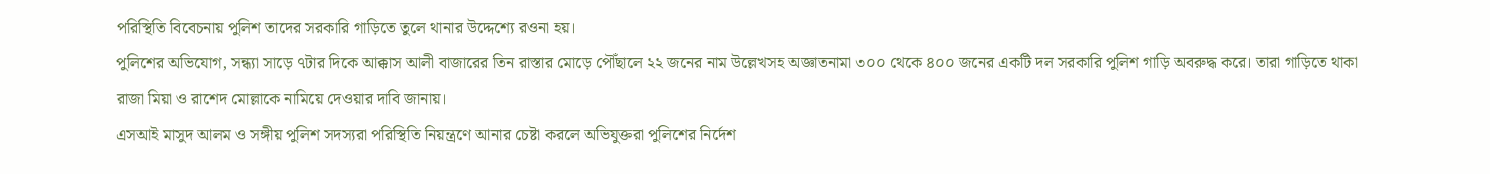পরিস্থিতি বিবেচনায় পুলিশ তাদের সরকারি গাড়িতে তুলে থানার উদ্দেশ্যে রওনা হয়।
পুলিশের অভিযোগ, সন্ধ্যা সাড়ে ৭টার দিকে আক্কাস আলী বাজারের তিন রাস্তার মোড়ে পৌঁছালে ২২ জনের নাম উল্লেখসহ অজ্ঞাতনামা ৩০০ থেকে ৪০০ জনের একটি দল সরকারি পুলিশ গাড়ি অবরুদ্ধ করে। তারা গাড়িতে থাকা রাজা মিয়া ও রাশেদ মোল্লাকে নামিয়ে দেওয়ার দাবি জানায়।
এসআই মাসুদ আলম ও সঙ্গীয় পুলিশ সদস্যরা পরিস্থিতি নিয়ন্ত্রণে আনার চেষ্টা করলে অভিযুক্তরা পুলিশের নির্দেশ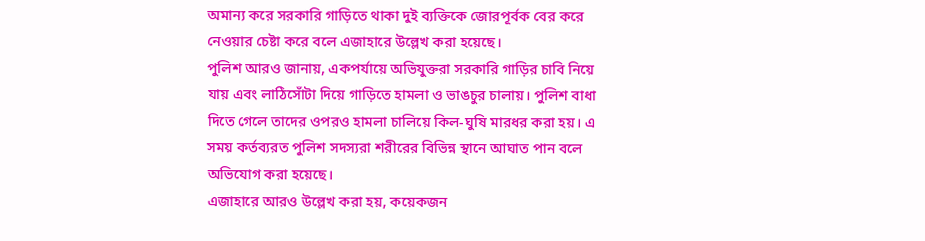অমান্য করে সরকারি গাড়িতে থাকা দুই ব্যক্তিকে জোরপূর্বক বের করে নেওয়ার চেষ্টা করে বলে এজাহারে উল্লেখ করা হয়েছে।
পুলিশ আরও জানায়, একপর্যায়ে অভিযুক্তরা সরকারি গাড়ির চাবি নিয়ে যায় এবং লাঠিসোঁটা দিয়ে গাড়িতে হামলা ও ভাঙচুর চালায়। পুলিশ বাধা দিতে গেলে তাদের ওপরও হামলা চালিয়ে কিল-ঘুষি মারধর করা হয়। এ সময় কর্তব্যরত পুলিশ সদস্যরা শরীরের বিভিন্ন স্থানে আঘাত পান বলে অভিযোগ করা হয়েছে।
এজাহারে আরও উল্লেখ করা হয়, কয়েকজন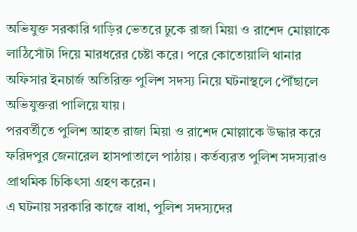অভিযুক্ত সরকারি গাড়ির ভেতরে ঢুকে রাজা মিয়া ও রাশেদ মোল্লাকে লাঠিসোঁটা দিয়ে মারধরের চেষ্টা করে। পরে কোতোয়ালি থানার অফিসার ইনচার্জ অতিরিক্ত পুলিশ সদস্য নিয়ে ঘটনাস্থলে পৌঁছালে অভিযুক্তরা পালিয়ে যায়।
পরবর্তীতে পুলিশ আহত রাজা মিয়া ও রাশেদ মোল্লাকে উদ্ধার করে ফরিদপুর জেনারেল হাসপাতালে পাঠায়। কর্তব্যরত পুলিশ সদস্যরাও প্রাথমিক চিকিৎসা গ্রহণ করেন।
এ ঘটনায় সরকারি কাজে বাধা, পুলিশ সদস্যদের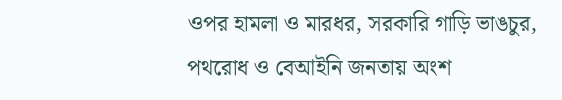ওপর হামলা ও মারধর, সরকারি গাড়ি ভাঙচুর, পথরোধ ও বেআইনি জনতায় অংশ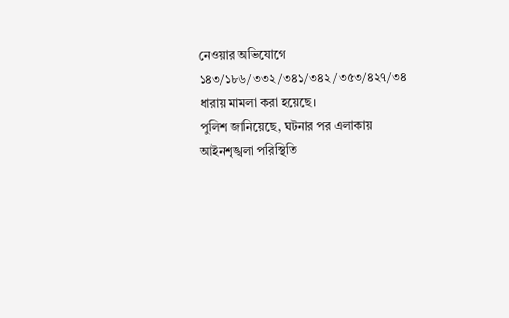নেওয়ার অভিযোগে ১৪৩/১৮৬/৩৩২/৩৪১/৩৪২/৩৫৩/৪২৭/৩৪ ধারায় মামলা করা হয়েছে।
পুলিশ জানিয়েছে, ঘটনার পর এলাকায় আইনশৃঙ্খলা পরিস্থিতি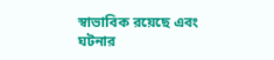স্বাভাবিক রয়েছে এবং ঘটনার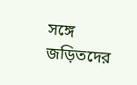সঙ্গে জড়িতদের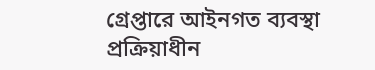গ্রেপ্তারে আইনগত ব্যবস্থা প্রক্রিয়াধীন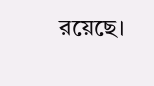রয়েছে।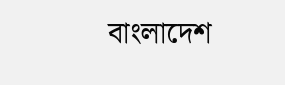বাংলাদেশ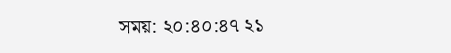সময়: ২০:৪০:৪৭ ২১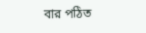বার পঠিত